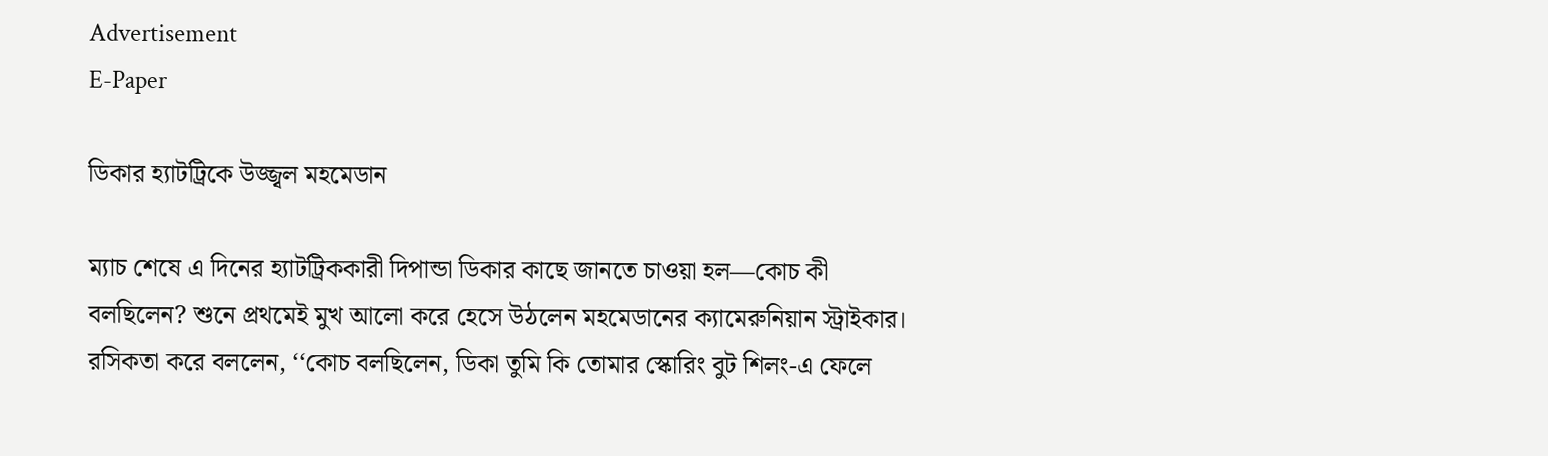Advertisement
E-Paper

ডিকার হ্যাটট্রিকে উজ্জ্বল মহমেডান

ম্যাচ শেষে এ দিনের হ্যাটট্রিককারী দিপান্ডা ডিকার কাছে জানতে চাওয়া হল—কোচ কী বলছিলেন? শুনে প্রথমেই মুখ আলো করে হেসে উঠলেন মহমেডানের ক্যামেরুনিয়ান স্ট্রাইকার। রসিকতা করে বললেন, ‘‘কোচ বলছিলেন, ডিকা তুমি কি তোমার স্কোরিং বুট শিলং-এ ফেলে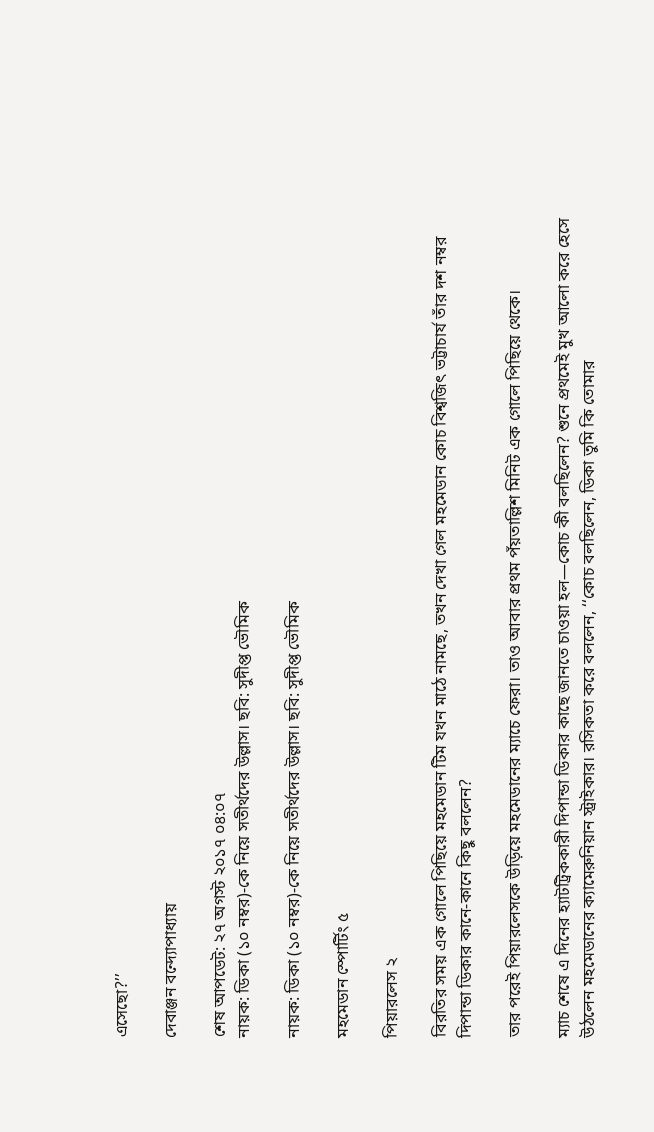এসেছো?’’

দেবাঞ্জন বন্দ্যোপাধ্যায়

শেষ আপডেট: ২৭ অগস্ট ২০১৭ ০৪:০৭
নায়ক: ডিকা (১০ নম্বর)-কে নিয়ে সতীর্থদের উল্লাস। ছবি: সুদীপ্ত ভৌমিক

নায়ক: ডিকা (১০ নম্বর)-কে নিয়ে সতীর্থদের উল্লাস। ছবি: সুদীপ্ত ভৌমিক

মহমেডান স্পোর্টিং ৫

পিয়ারলেস ২

বিরতির সময় এক গোলে পিছিয়ে মহমেডান টিম যখন মাঠে নামছে, তখন দেখা গেল মহমেডান কোচ বিশ্বজিৎ ভট্টাচার্য তাঁর দশ নম্বর দিপান্ডা ডিকার কানে-কানে কিছু বললেন?

তার পরেই পিয়ারলেসকে উড়িয়ে মহমেডানের ম্যাচে ফেরা। তাও আবার প্রথম পঁয়তাল্লিশ মিনিট এক গোলে পিছিয়ে থেকে।

ম্যাচ শেষে এ দিনের হ্যাটট্রিককারী দিপান্ডা ডিকার কাছে জানতে চাওয়া হল—কোচ কী বলছিলেন? শুনে প্রথমেই মুখ আলো করে হেসে উঠলেন মহমেডানের ক্যামেরুনিয়ান স্ট্রাইকার। রসিকতা করে বললেন, ‘‘কোচ বলছিলেন, ডিকা তুমি কি তোমার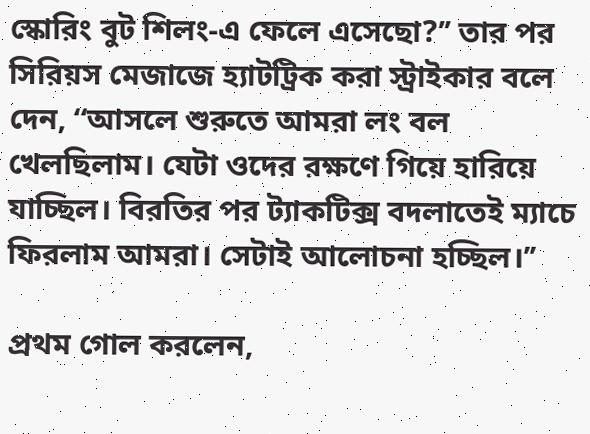স্কোরিং বুট শিলং-এ ফেলে এসেছো?’’ তার পর সিরিয়স মেজাজে হ্যাটট্রিক করা স্ট্রাইকার বলে দেন, ‘‘আসলে শুরুতে আমরা লং বল খেলছিলাম। যেটা ওদের রক্ষণে গিয়ে হারিয়ে যাচ্ছিল। বিরতির পর ট্যাকটিক্স বদলাতেই ম্যাচে ফিরলাম আমরা। সেটাই আলোচনা হচ্ছিল।’’

প্রথম গোল করলেন,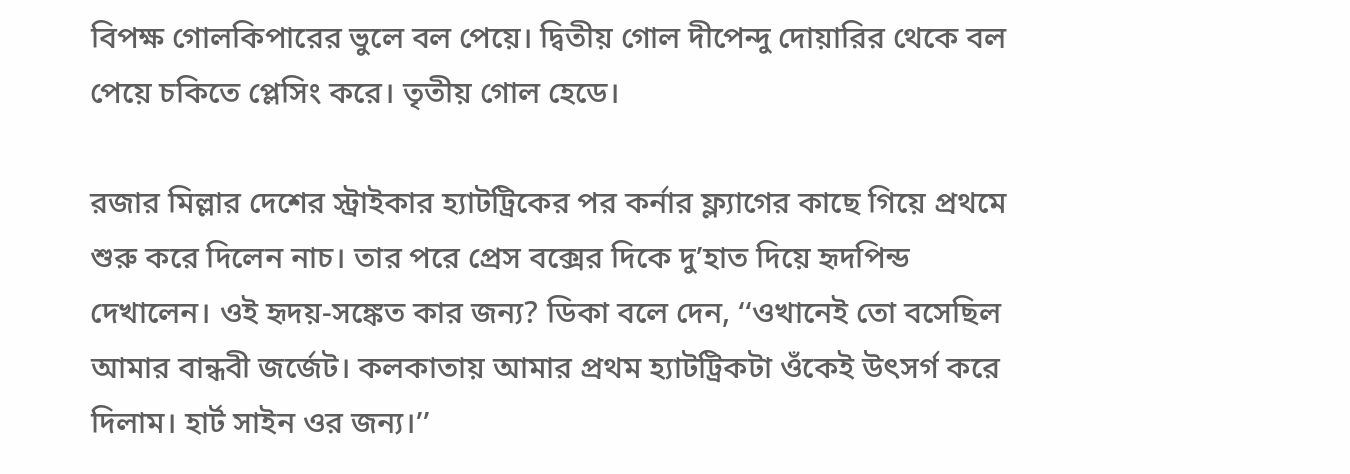বিপক্ষ গোলকিপারের ভুলে বল পেয়ে। দ্বিতীয় গোল দীপেন্দু দোয়ারির থেকে বল পেয়ে চকিতে প্লেসিং করে। তৃতীয় গোল হেডে।

রজার মিল্লার দেশের স্ট্রাইকার হ্যাটট্রিকের পর কর্নার ফ্ল্যাগের কাছে গিয়ে প্রথমে শুরু করে দিলেন নাচ। তার পরে প্রেস বক্সের দিকে দু’হাত দিয়ে হৃদপিন্ড দেখালেন। ওই হৃদয়-সঙ্কেত কার জন্য? ডিকা বলে দেন, ‘‘ওখানেই তো বসেছিল আমার বান্ধবী জর্জেট। কলকাতায় আমার প্রথম হ্যাটট্রিকটা ওঁকেই উৎসর্গ করে দিলাম। হার্ট সাইন ওর জন্য।’’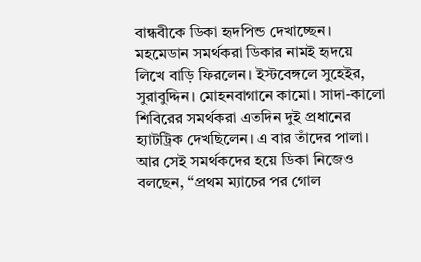বান্ধবীকে ডিকা হৃদপিন্ড দেখাচ্ছেন। মহমেডান সমর্থকরা ডিকার নামই হৃদয়ে লিখে বাড়ি ফিরলেন। ইস্টবেঙ্গলে সুহেইর, সুরাবুদ্দিন। মোহনবাগানে কামো। সাদা-কালো শিবিরের সমর্থকরা এতদিন দুই প্রধানের হ্যাটট্রিক দেখছিলেন। এ বার তাঁদের পালা। আর সেই সমর্থকদের হয়ে ডিকা নিজেও বলছেন, ‘‘প্রথম ম্যাচের পর গোল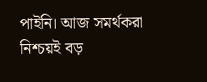পাইনি। আজ সমর্থকরা নিশ্চয়ই বড়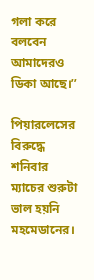গলা করে বলবেন আমাদেরও ডিকা আছে।’’

পিয়ারলেসের বিরুদ্ধে শনিবার ম্যাচের শুরুটা ভাল হয়নি মহমেডানের।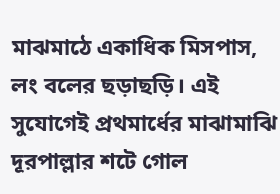মাঝমাঠে একাধিক মিসপাস, লং বলের ছড়াছড়ি। এই সুযোগেই প্রথমার্ধের মাঝামাঝি দূরপাল্লার শটে গোল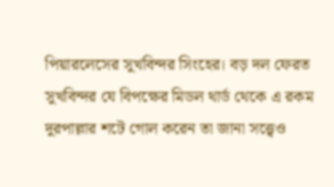পিয়ারলেসের সুখবিন্দর সিংহের। বড় দল ফেরত সুখবিন্দর যে বিপক্ষের মিডল থার্ড থেকে এ রকম দুরপাল্লার শটে গোল করেন তা জানা সত্ত্বেও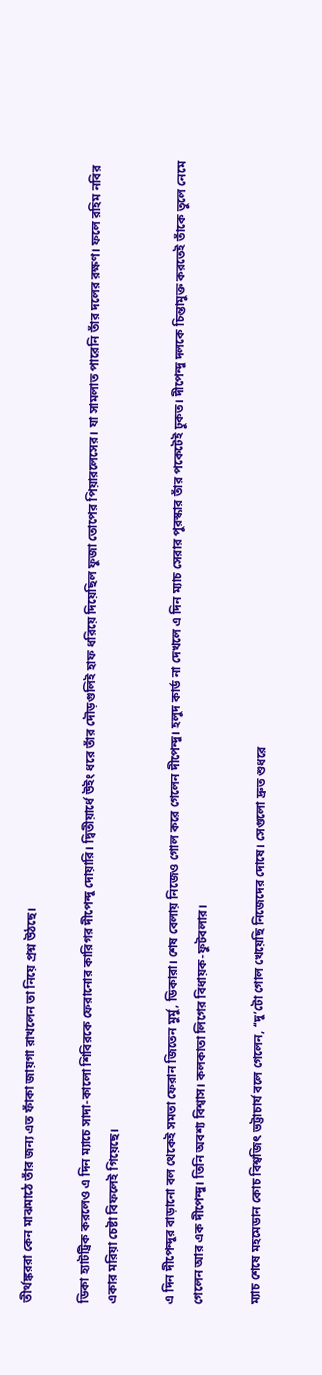তীর্থঙ্কররা কেন মাঝমাঠে তাঁর জন্য এত ফাঁকা জায়গা রাখলেন তা নিয়ে প্রশ্ন উঠছে।

ডিকা হ্যাটট্রিক করলেও এ দিন ম্যাচে সাদা-কালো শিবিরকে ফেরানোর কারিগর দীপেন্দু দোয়ারি। দ্বিতীয়ার্ধে উইং ধরে তাঁর দৌড়গুলিই হাফ ধরিয়ে দিয়েছিল ফুজা তোপের পিয়ারলেসের। যা সামলাত পারেনি তাঁর দলের রক্ষণ। ফলে রহিম নবির একার মরিয়া চেষ্টা বিফলেই গিয়েছে।

এ দিন দীপেন্দুর বাড়ানো বল থেকেই সমতা ফেরান জিতেন মুর্মু, ডিকারা। শেষ বেলায় নিজেও গোল করে গেলেন দীপেন্দু। হলুদ কার্ড না দেখলে এ দিন ম্যাচ সেরার পুরস্কার তাঁর পকেটেই ঢুকত। দীপেন্দু দলকে চিন্তামুক্ত করতেই তাঁকে তুলে নেমে গেলেন আর এক দীপেন্দু। তিনি অবশ্য বিশ্বাস। কলকাতা লিগের বিধায়ক-ফুটবলার।

ম্যাচ শেষে মহমেডান কোচ বিশ্বজিৎ ভট্টাচার্য বলে গেলেন, ‘‘দু’টো গোল খেয়েছি নিজেদের দোষে। সেগুলো দ্রুত শুধরে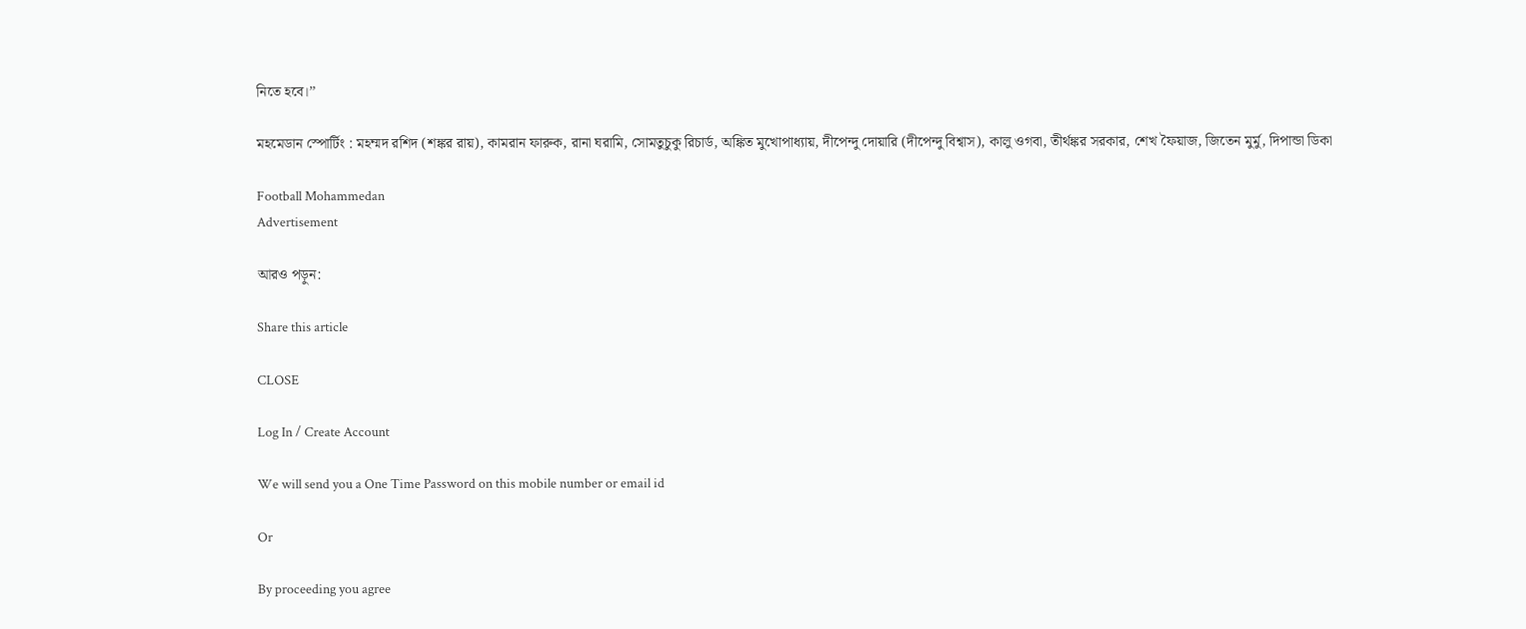নিতে হবে।’’

মহমেডান স্পোর্টিং : মহম্মদ রশিদ (শঙ্কর রায়), কামরান ফারুক, রানা ঘরামি, সোমতুচুকু রিচার্ড, অঙ্কিত মুখোপাধ্যায়, দীপেন্দু দোয়ারি (দীপেন্দু বিশ্বাস), কালু ওগবা, তীর্থঙ্কর সরকার, শেখ ফৈয়াজ, জিতেন মুর্মু, দিপান্ডা ডিকা

Football Mohammedan
Advertisement

আরও পড়ুন:

Share this article

CLOSE

Log In / Create Account

We will send you a One Time Password on this mobile number or email id

Or

By proceeding you agree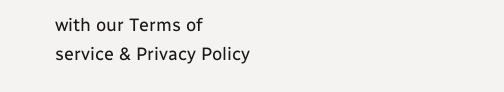with our Terms of service & Privacy Policy